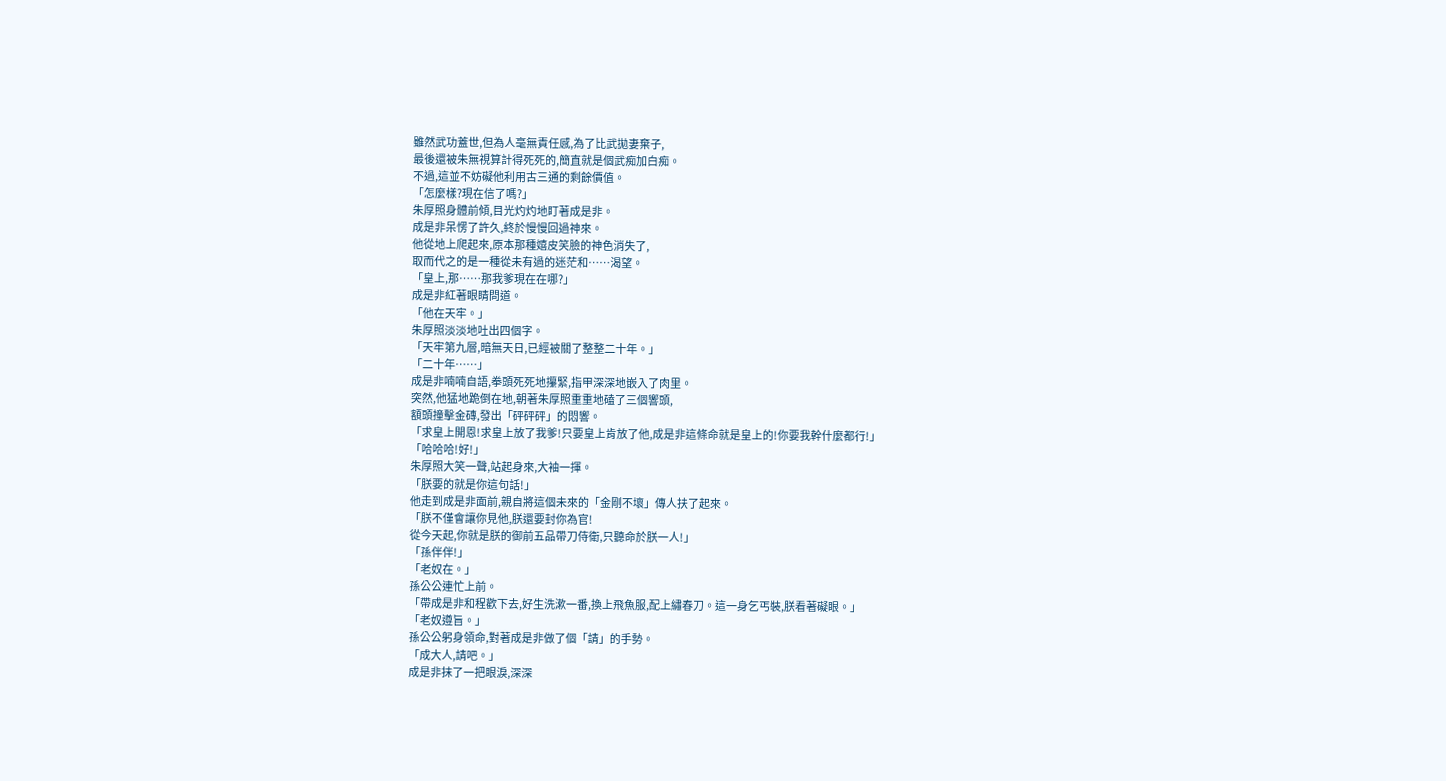雖然武功蓋世,但為人毫無責任感,為了比武拋妻棄子,
最後還被朱無視算計得死死的,簡直就是個武痴加白痴。
不過,這並不妨礙他利用古三通的剩餘價值。
「怎麼樣?現在信了嗎?」
朱厚照身體前傾,目光灼灼地盯著成是非。
成是非呆愣了許久,終於慢慢回過神來。
他從地上爬起來,原本那種嬉皮笑臉的神色消失了,
取而代之的是一種從未有過的迷茫和……渴望。
「皇上,那……那我爹現在在哪?」
成是非紅著眼睛問道。
「他在天牢。」
朱厚照淡淡地吐出四個字。
「天牢第九層,暗無天日,已經被關了整整二十年。」
「二十年……」
成是非喃喃自語,拳頭死死地攥緊,指甲深深地嵌入了肉里。
突然,他猛地跪倒在地,朝著朱厚照重重地磕了三個響頭,
額頭撞擊金磚,發出「砰砰砰」的悶響。
「求皇上開恩!求皇上放了我爹!只要皇上肯放了他,成是非這條命就是皇上的!你要我幹什麼都行!」
「哈哈哈!好!」
朱厚照大笑一聲,站起身來,大袖一揮。
「朕要的就是你這句話!」
他走到成是非面前,親自將這個未來的「金剛不壞」傳人扶了起來。
「朕不僅會讓你見他,朕還要封你為官!
從今天起,你就是朕的御前五品帶刀侍衛,只聽命於朕一人!」
「孫伴伴!」
「老奴在。」
孫公公連忙上前。
「帶成是非和程歡下去,好生洗漱一番,換上飛魚服,配上繡春刀。這一身乞丐裝,朕看著礙眼。」
「老奴遵旨。」
孫公公躬身領命,對著成是非做了個「請」的手勢。
「成大人,請吧。」
成是非抹了一把眼淚,深深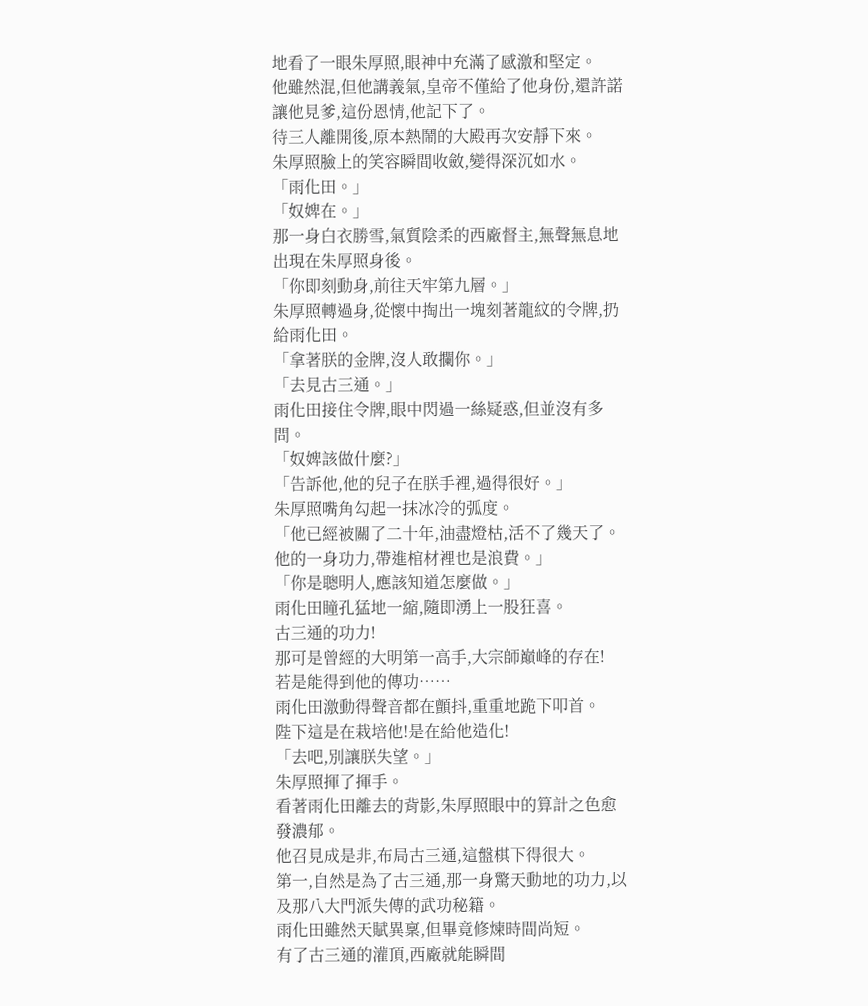地看了一眼朱厚照,眼神中充滿了感激和堅定。
他雖然混,但他講義氣,皇帝不僅給了他身份,還許諾讓他見爹,這份恩情,他記下了。
待三人離開後,原本熱鬧的大殿再次安靜下來。
朱厚照臉上的笑容瞬間收斂,變得深沉如水。
「雨化田。」
「奴婢在。」
那一身白衣勝雪,氣質陰柔的西廠督主,無聲無息地出現在朱厚照身後。
「你即刻動身,前往天牢第九層。」
朱厚照轉過身,從懷中掏出一塊刻著龍紋的令牌,扔給雨化田。
「拿著朕的金牌,沒人敢攔你。」
「去見古三通。」
雨化田接住令牌,眼中閃過一絲疑惑,但並沒有多問。
「奴婢該做什麼?」
「告訴他,他的兒子在朕手裡,過得很好。」
朱厚照嘴角勾起一抹冰冷的弧度。
「他已經被關了二十年,油盡燈枯,活不了幾天了。他的一身功力,帶進棺材裡也是浪費。」
「你是聰明人,應該知道怎麼做。」
雨化田瞳孔猛地一縮,隨即湧上一股狂喜。
古三通的功力!
那可是曾經的大明第一高手,大宗師巔峰的存在!
若是能得到他的傳功……
雨化田激動得聲音都在顫抖,重重地跪下叩首。
陛下這是在栽培他!是在給他造化!
「去吧,別讓朕失望。」
朱厚照揮了揮手。
看著雨化田離去的背影,朱厚照眼中的算計之色愈發濃郁。
他召見成是非,布局古三通,這盤棋下得很大。
第一,自然是為了古三通,那一身驚天動地的功力,以及那八大門派失傳的武功秘籍。
雨化田雖然天賦異稟,但畢竟修煉時間尚短。
有了古三通的灌頂,西廠就能瞬間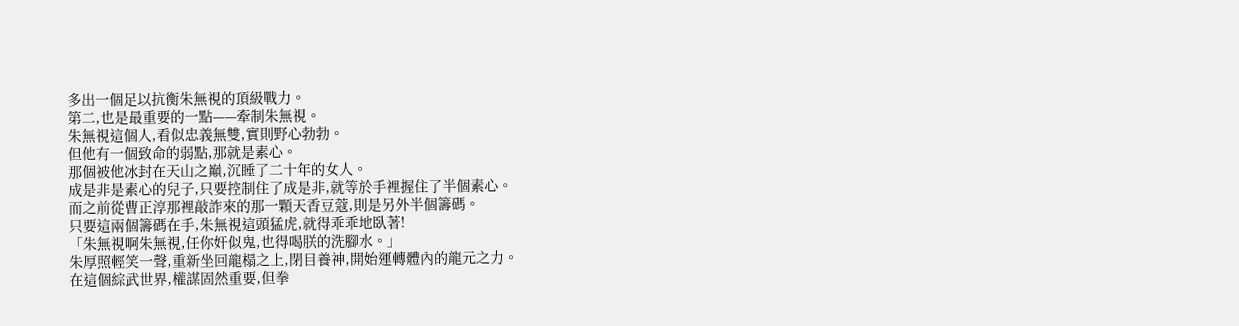多出一個足以抗衡朱無視的頂級戰力。
第二,也是最重要的一點——牽制朱無視。
朱無視這個人,看似忠義無雙,實則野心勃勃。
但他有一個致命的弱點,那就是素心。
那個被他冰封在天山之巔,沉睡了二十年的女人。
成是非是素心的兒子,只要控制住了成是非,就等於手裡握住了半個素心。
而之前從曹正淳那裡敲詐來的那一顆天香豆蔻,則是另外半個籌碼。
只要這兩個籌碼在手,朱無視這頭猛虎,就得乖乖地臥著!
「朱無視啊朱無視,任你奸似鬼,也得喝朕的洗腳水。」
朱厚照輕笑一聲,重新坐回龍榻之上,閉目養神,開始運轉體內的龍元之力。
在這個綜武世界,權謀固然重要,但拳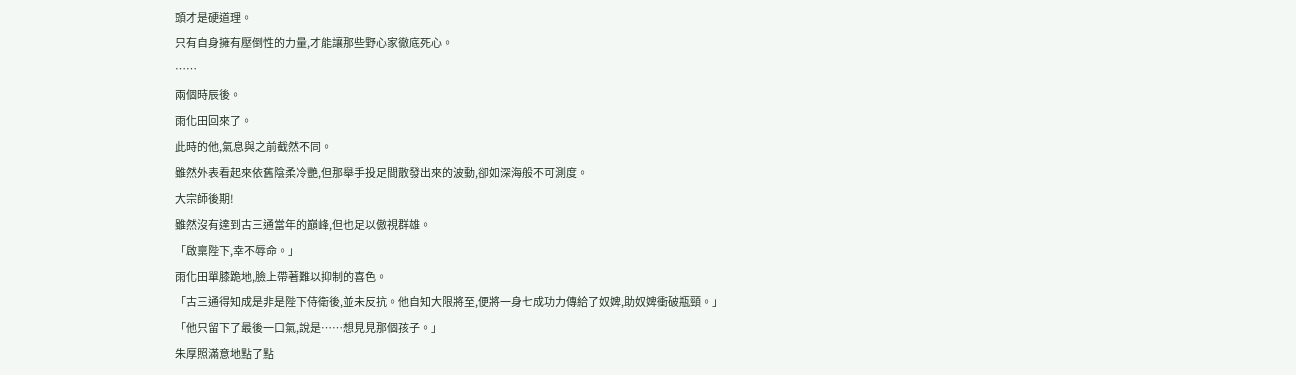頭才是硬道理。
只有自身擁有壓倒性的力量,才能讓那些野心家徹底死心。
……
兩個時辰後。
雨化田回來了。
此時的他,氣息與之前截然不同。
雖然外表看起來依舊陰柔冷艷,但那舉手投足間散發出來的波動,卻如深海般不可測度。
大宗師後期!
雖然沒有達到古三通當年的巔峰,但也足以傲視群雄。
「啟稟陛下,幸不辱命。」
雨化田單膝跪地,臉上帶著難以抑制的喜色。
「古三通得知成是非是陛下侍衛後,並未反抗。他自知大限將至,便將一身七成功力傳給了奴婢,助奴婢衝破瓶頸。」
「他只留下了最後一口氣,說是……想見見那個孩子。」
朱厚照滿意地點了點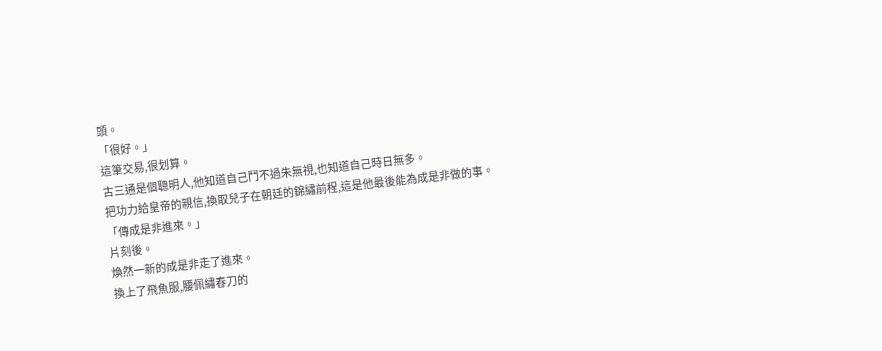頭。
「很好。」
這筆交易,很划算。
古三通是個聰明人,他知道自己鬥不過朱無視,也知道自己時日無多。
把功力給皇帝的親信,換取兒子在朝廷的錦繡前程,這是他最後能為成是非做的事。
「傳成是非進來。」
片刻後。
煥然一新的成是非走了進來。
換上了飛魚服,腰佩繡春刀的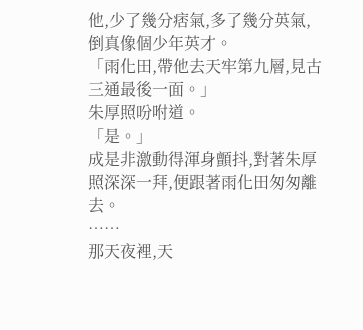他,少了幾分痞氣,多了幾分英氣,倒真像個少年英才。
「雨化田,帶他去天牢第九層,見古三通最後一面。」
朱厚照吩咐道。
「是。」
成是非激動得渾身顫抖,對著朱厚照深深一拜,便跟著雨化田匆匆離去。
……
那天夜裡,天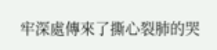牢深處傳來了撕心裂肺的哭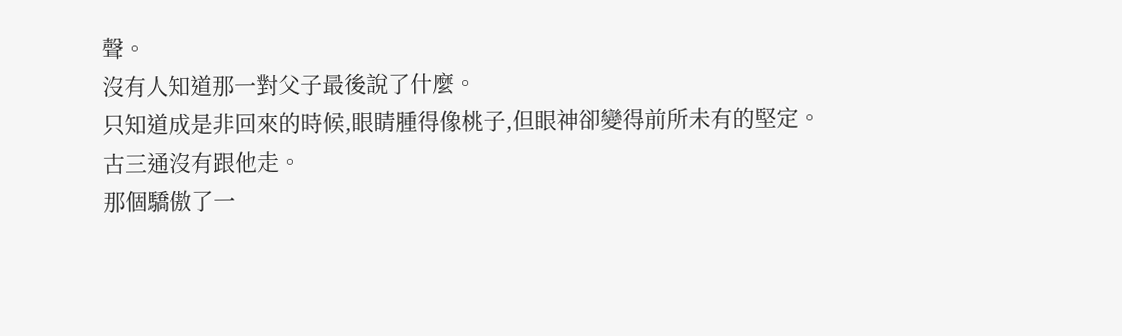聲。
沒有人知道那一對父子最後說了什麼。
只知道成是非回來的時候,眼睛腫得像桃子,但眼神卻變得前所未有的堅定。
古三通沒有跟他走。
那個驕傲了一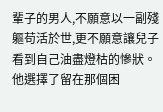輩子的男人,不願意以一副殘軀苟活於世,更不願意讓兒子看到自己油盡燈枯的慘狀。
他選擇了留在那個困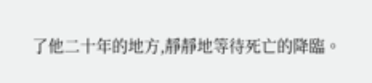了他二十年的地方,靜靜地等待死亡的降臨。